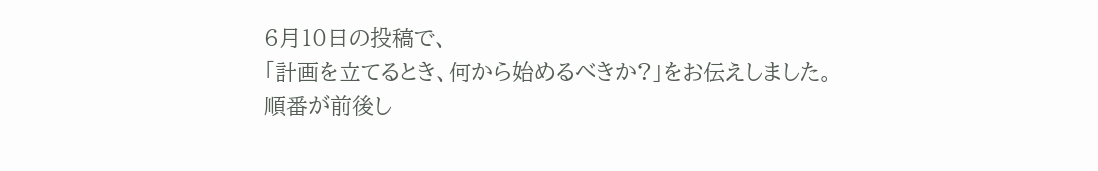6月10日の投稿で、
「計画を立てるとき、何から始めるべきか?」をお伝えしました。
順番が前後し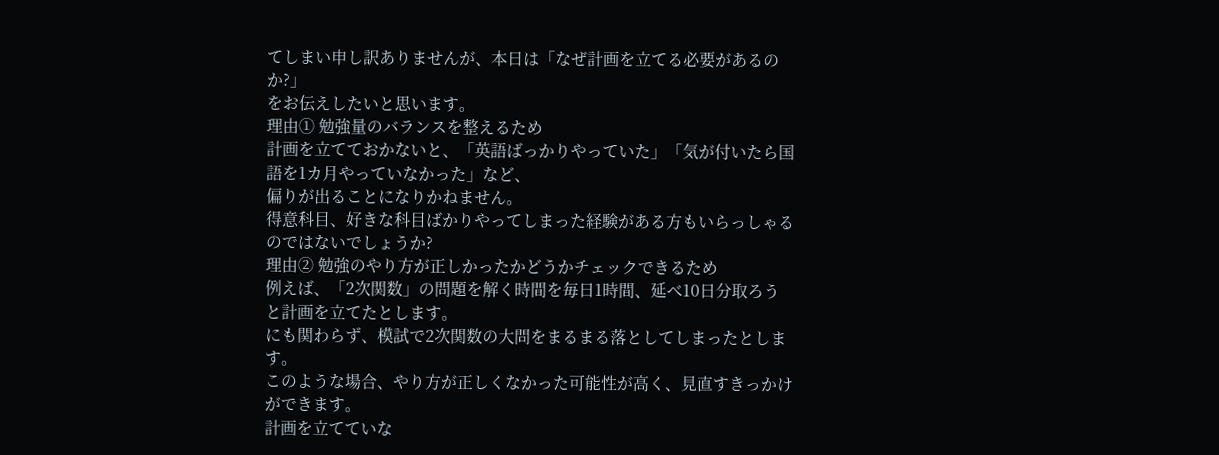てしまい申し訳ありませんが、本日は「なぜ計画を立てる必要があるのか?」
をお伝えしたいと思います。
理由① 勉強量のバランスを整えるため
計画を立てておかないと、「英語ばっかりやっていた」「気が付いたら国語を1カ月やっていなかった」など、
偏りが出ることになりかねません。
得意科目、好きな科目ばかりやってしまった経験がある方もいらっしゃるのではないでしょうか?
理由② 勉強のやり方が正しかったかどうかチェックできるため
例えば、「2次関数」の問題を解く時間を毎日1時間、延べ10日分取ろうと計画を立てたとします。
にも関わらず、模試で2次関数の大問をまるまる落としてしまったとします。
このような場合、やり方が正しくなかった可能性が高く、見直すきっかけができます。
計画を立てていな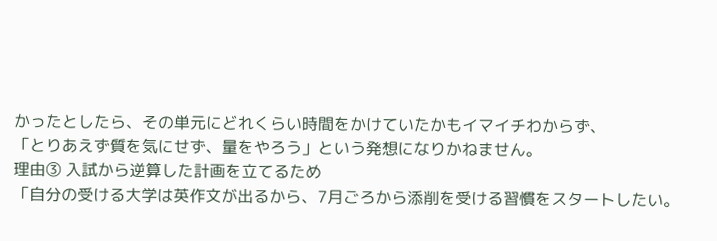かったとしたら、その単元にどれくらい時間をかけていたかもイマイチわからず、
「とりあえず質を気にせず、量をやろう」という発想になりかねません。
理由③ 入試から逆算した計画を立てるため
「自分の受ける大学は英作文が出るから、7月ごろから添削を受ける習慣をスタートしたい。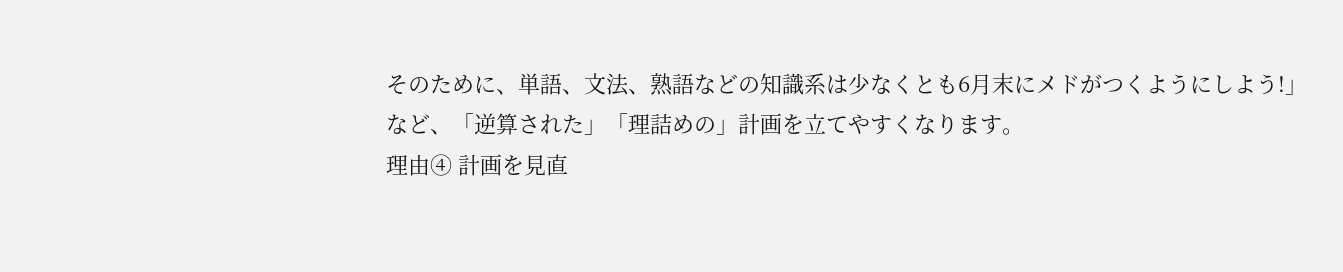そのために、単語、文法、熟語などの知識系は少なくとも6月末にメドがつくようにしよう!」
など、「逆算された」「理詰めの」計画を立てやすくなります。
理由④ 計画を見直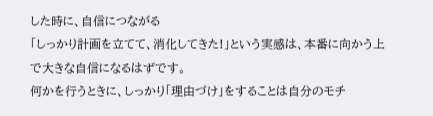した時に、自信につながる
「しっかり計画を立てて、消化してきた!」という実感は、本番に向かう上で大きな自信になるはずです。
何かを行うときに、しっかり「理由づけ」をすることは自分のモチ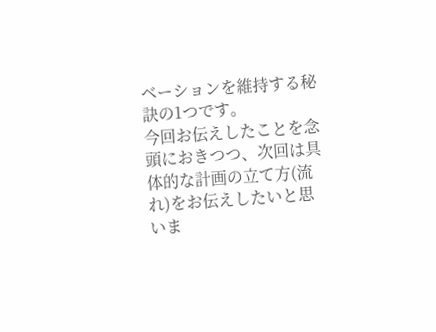ベーションを維持する秘訣の1つです。
今回お伝えしたことを念頭におきつつ、次回は具体的な計画の立て方(流れ)をお伝えしたいと思いま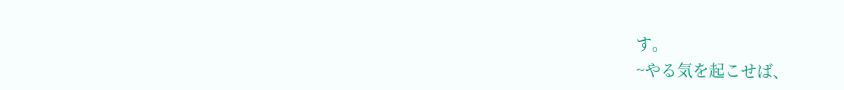す。
~やる気を起こせば、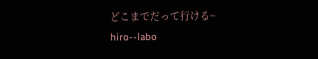どこまでだって行ける~
hiro--labo